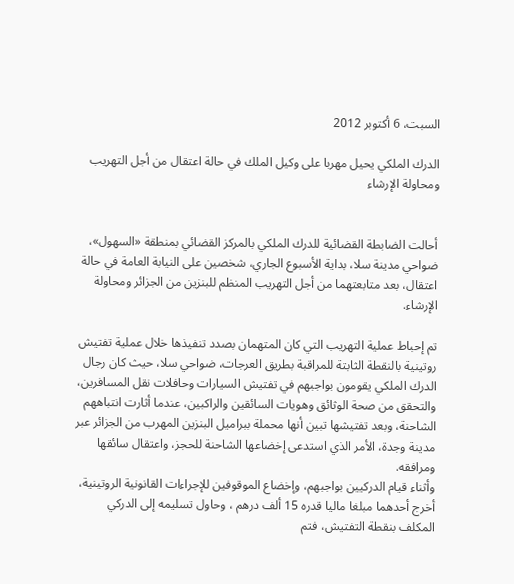السبت، 6 أكتوبر 2012

الدرك الملكي يحيل مهربا على وكيل الملك في حالة اعتقال من أجل التهريب ومحاولة الإرشاء


أحالت الضابطة القضائية للدرك الملكي بالمركز القضائي بمنطقة «السهول»، ضواحي مدينة سلا، بداية الأسبوع الجاري، شخصين على النيابة العامة في حالة اعتقال، بعد متابعتهما من أجل التهريب المنظم للبنزين من الجزائر ومحاولة الإرشاء.

تم إحباط عملية التهريب التي كان المتهمان بصدد تنفيذها خلال عملية تفتيش روتينية بالنقطة الثابتة للمراقبة بطريق العرجات، ضواحي سلا، حيث كان رجال الدرك الملكي يقومون بواجبهم في تفتيش السيارات وحافلات نقل المسافرين، والتحقق من صحة الوثائق وهويات السائقين والراكبين، عندما أثارت انتباههم الشاحنة، وبعد تفتيشها تبين أنها محملة ببراميل البنزين المهرب من الجزائر عبر مدينة وجدة، الأمر الذي استدعى إخضاعها الشاحنة للحجز، واعتقال سائقها ومرافقه.
وأثناء قيام الدركيين بواجبهم، وإخضاع الموقوفين للإجراءات القانونية الروتينية، أخرج أحدهما مبلغا ماليا قدره 15 ألف درهم ، وحاول تسليمه إلى الدركي المكلف بنقطة التفتيش، فتم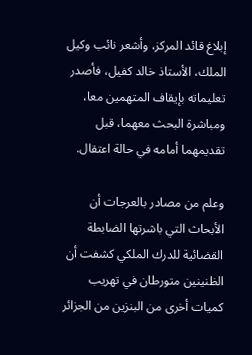إبلاغ قائد المركز، وأشعر نائب وكيل الملك، الأستاذ خالد كفيل، فأصدر تعليماته بإيقاف المتهمين معا، ومباشرة البحث معهما، قبل تقديمهما أمامه في حالة اعتقال.

وعلم من مصادر بالعرجات أن الأبحاث التي باشرتها الضابطة القضائية للدرك الملكي كشفت أن الظنينين متورطان في تهريب كميات أخرى من البنزين من الجزائر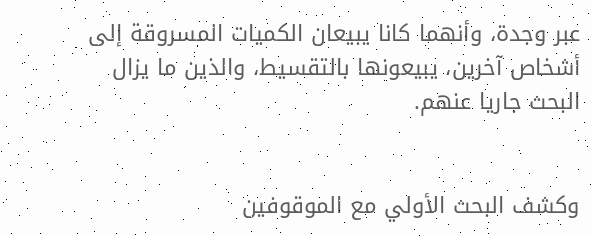عبر وجدة، وأنهما كانا يبيعان الكميات المسروقة إلى أشخاص آخرين، يبيعونها بالتقسيط، والذين ما يزال البحث جاريا عنهم.


وكشف البحث الأولي مع الموقوفين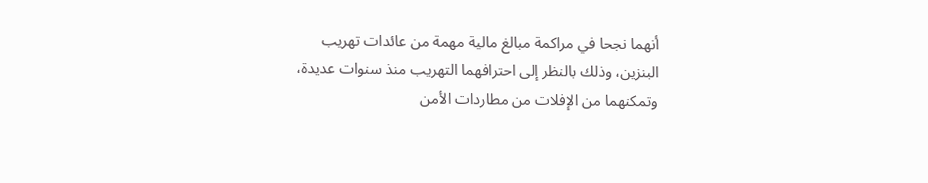أنهما نجحا في مراكمة مبالغ مالية مهمة من عائدات تهريب البنزين، وذلك بالنظر إلى احترافهما التهريب منذ سنوات عديدة، وتمكنهما من الإفلات من مطاردات الأمن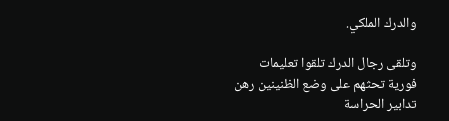والدرك الملكي.

وتلقى رجال الدرك تلقوا تعليمات فورية تحثهم على وضع الظنينين رهن تدابير الحراسة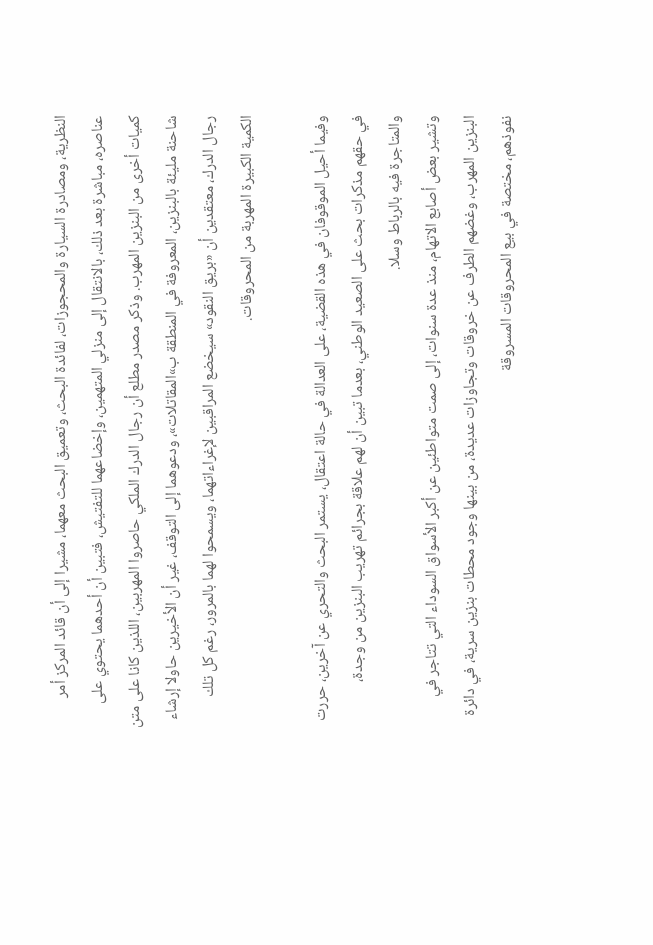النظرية، ومصادرة السيارة والمحجوزات، لفائدة البحث، وتعميق البحث معهما، مشيرا إلى أن قائد المركز أمر عناصره، مباشرة بعد ذلك، بالانتقال إلى منزلي المتهمين، وإخضاعهما للتفتيش، فتبين أن أحدهما يحتوي على كميات أخرى من البنزين المهرب. وذكر مصدر مطلع أن رجال الدرك الملكي حاصروا المهربين، اللذين كانا على متن شاحنة مليئة بالبنزين، المعروفة في المنطقة ب»المقاتلات»، ودعوهما إلى التوقف، غير أن الأخيرين حاولا إرشاء رجال الدرك، معتقدين أن «بريق النقود» سيخضع المراقبين لإغراءاتهما، ويسمحوا لهما بالمرور، رغم كل تلك الكمية الكبيرة المهربة من المحروقات.

وفيما أحيل الموقوفان في هذه القضية، على العدالة في حالة اعتقال، يستمر البحث والتحري عن آخرين، حررت في حقهم مذكرات بحث على الصعيد الوطني، بعدما تبين أن لهم علاقة بجرائم تهريب البنزين من وجدة، والمتاجرة فيه بالرباط وسلا.
وتشير بعض أصابع الاتهام، منذ عدة سنوات، إلى صمت متواطئين عن أكبر الأسواق السوداء التي تتاجر في البنزين المهرب، وغضهم الطرف عن خروقات وتجاوزات عديدة، من بينها وجود محطات بنزين سرية، في دائرة نفوذهم، مختصة في بيع المحروقات المسروقة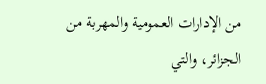من الإدارات العمومية والمهربة من الجزائر، والتي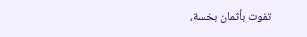تفوت بأثمان بخسة،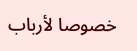خصوصا لأرباب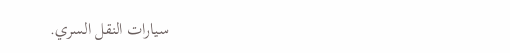سيارات النقل السري.